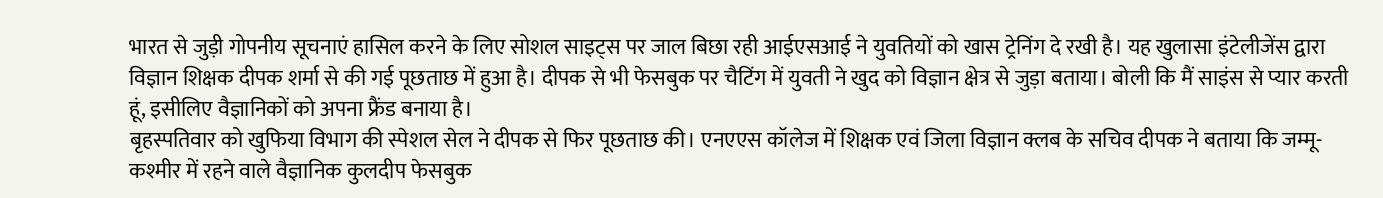भारत से जुड़ी गोपनीय सूचनाएं हासिल करने के लिए सोशल साइट्स पर जाल बिछा रही आईएसआई ने युवतियों को खास ट्रेनिंग दे रखी है। यह खुलासा इंटेलीजेंस द्वारा विज्ञान शिक्षक दीपक शर्मा से की गई पूछताछ में हुआ है। दीपक से भी फेसबुक पर चैटिंग में युवती ने खुद को विज्ञान क्षेत्र से जुड़ा बताया। बोली कि मैं साइंस से प्यार करती हूं, इसीलिए वैज्ञानिकों को अपना फ्रैंड बनाया है।
बृहस्पतिवार को खुफिया विभाग की स्पेशल सेल ने दीपक से फिर पूछताछ की। एनएएस कॉलेज में शिक्षक एवं जिला विज्ञान क्लब के सचिव दीपक ने बताया कि जम्मू-कश्मीर में रहने वाले वैज्ञानिक कुलदीप फेसबुक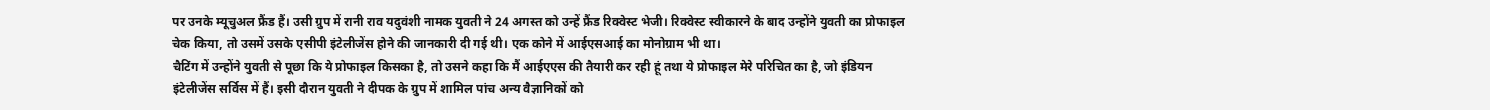पर उनके म्यूचुअल फ्रैंड हैं। उसी ग्रुप में रानी राव यदुवंशी नामक युवती ने 24 अगस्त को उन्हें फ्रैंड रिक्वेस्ट भेजी। रिक्वेस्ट स्वीकारने के बाद उन्होंने युवती का प्रोफाइल चेक किया, तो उसमें उसके एसीपी इंटेलीजेंस होने की जानकारी दी गई थी। एक कोने में आईएसआई का मोनोग्राम भी था।
चैटिंग में उन्होंने युवती से पूछा कि ये प्रोफाइल किसका है, तो उसने कहा कि मैं आईएएस की तैयारी कर रही हूं तथा ये प्रोफाइल मेरे परिचित का है, जो इंडियन इंटेलीजेंस सर्विस में हैं। इसी दौरान युवती ने दीपक के ग्रुप में शामिल पांच अन्य वैज्ञानिकों को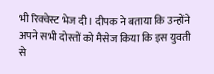भी रिक्वेस्ट भेज दी। दीपक ने बताया कि उन्होंने अपने सभी दोस्तों को मैसेज किया कि इस युवती से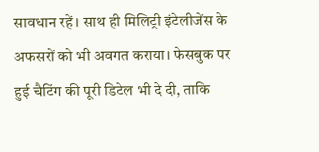सावधान रहें। साथ ही मिलिट्री इंटेलीजेंस के अफसरों को भी अवगत कराया। फेसबुक पर हुई चैटिंग की पूरी डिटेल भी दे दी, ताकि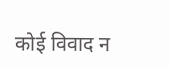कोई विवाद न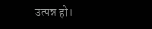उत्पन्न हो।